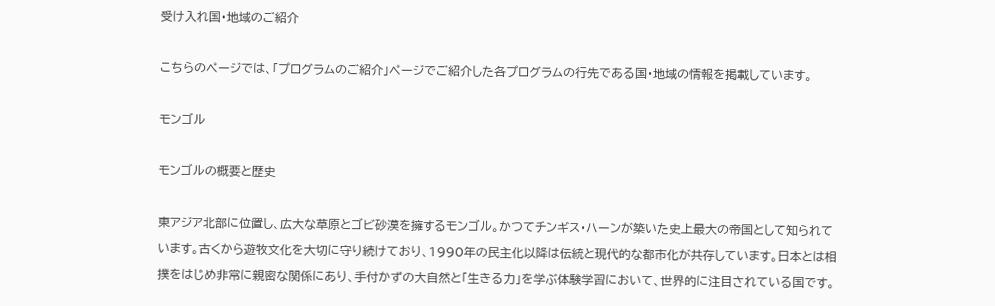受け入れ国・地域のご紹介

こちらのページでは、「プログラムのご紹介」ページでご紹介した各プログラムの行先である国・地域の情報を掲載しています。

モンゴル

モンゴルの概要と歴史

東アジア北部に位置し、広大な草原とゴビ砂漠を擁するモンゴル。かつてチンギス・ハーンが築いた史上最大の帝国として知られています。古くから遊牧文化を大切に守り続けており、1990年の民主化以降は伝統と現代的な都市化が共存しています。日本とは相撲をはじめ非常に親密な関係にあり、手付かずの大自然と「生きる力」を学ぶ体験学習において、世界的に注目されている国です。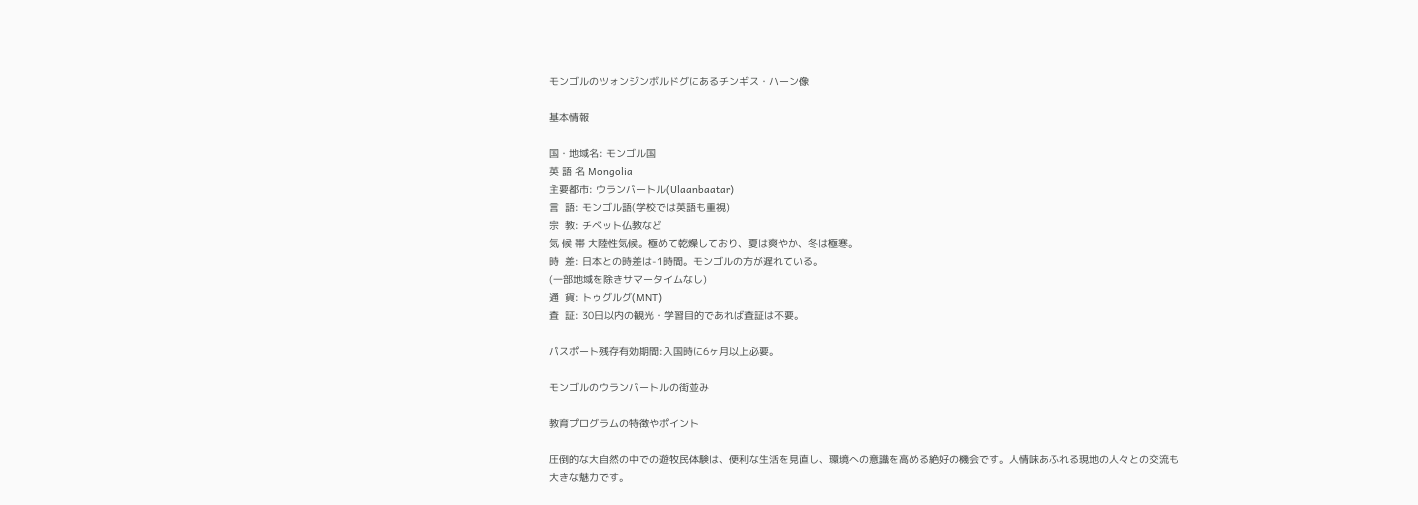モンゴルのツォンジンボルドグにあるチンギス・ハーン像

基本情報

国・地域名: モンゴル国
英 語 名 Mongolia
主要都市: ウランバートル(Ulaanbaatar)
言  語: モンゴル語(学校では英語も重視)
宗  教: チベット仏教など
気 候 帯 大陸性気候。極めて乾燥しており、夏は爽やか、冬は極寒。
時  差: 日本との時差は-1時間。モンゴルの方が遅れている。
(一部地域を除きサマータイムなし)
通  貨: トゥグルグ(MNT)
査  証: 30日以内の観光・学習目的であれば査証は不要。

パスポート残存有効期間:入国時に6ヶ月以上必要。

モンゴルのウランバートルの街並み

教育プログラムの特徴やポイント

圧倒的な大自然の中での遊牧民体験は、便利な生活を見直し、環境への意識を高める絶好の機会です。人情味あふれる現地の人々との交流も大きな魅力です。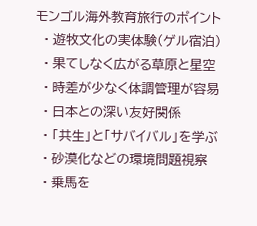モンゴル海外教育旅行のポイント
  • 遊牧文化の実体験(ゲル宿泊)
  • 果てしなく広がる草原と星空
  • 時差が少なく体調管理が容易
  • 日本との深い友好関係
  • 「共生」と「サバイバル」を学ぶ
  • 砂漠化などの環境問題視察
  • 乗馬を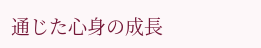通じた心身の成長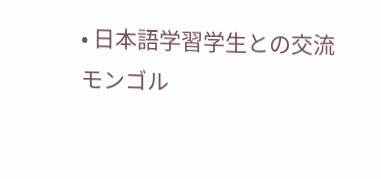• 日本語学習学生との交流
モンゴル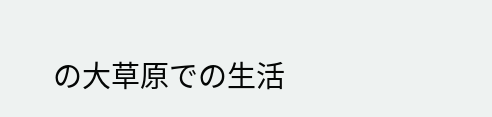の大草原での生活